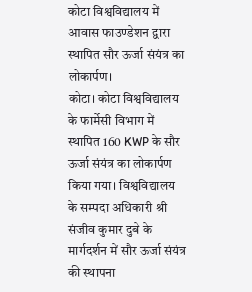कोटा विश्वविद्यालय में आवास फाउण्डेशन द्वारा स्थापित सौर ऊर्जा संयंत्र का लोकार्पण।
कोटा। कोटा विश्वविद्यालय के फार्मेसी विभाग में स्थापित 160 KWP के सौर ऊर्जा संयंत्र का लोकार्पण किया गया। विश्वविद्यालय के सम्पदा अधिकारी श्री संजीव कुमार दुबे के मार्गदर्शन में सौर ऊर्जा संयंत्र की स्थापना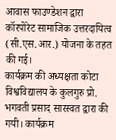आवास फाउण्डेशन द्वारा कॉरपोरेट सामाजिक उत्तरदायित्व (सी.एस.आर.) योजना के तहत की गई।
कार्यक्रम की अध्यक्षता कोटा विश्वविद्यालय के कुलगुरु प्रो. भगवती प्रसाद सारस्वत द्वारा की गयी। कार्यक्रम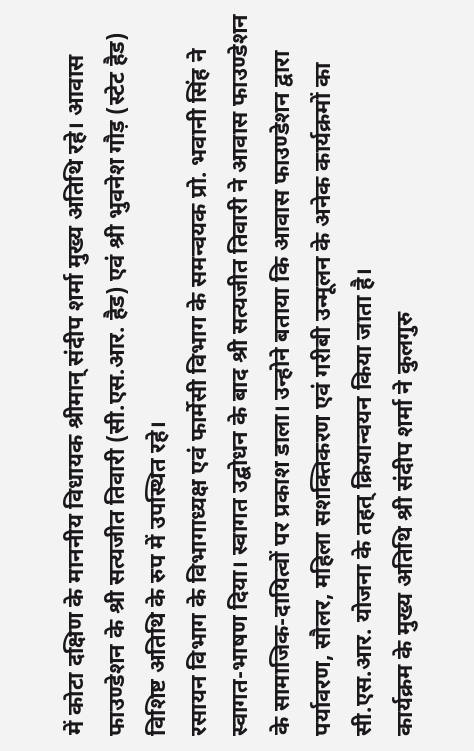में कोटा दक्षिण के माननीय विधायक श्रीमान् संदीप शर्मा मुख्य अतिथि रहे। आवास फाउण्डेशन के श्री सत्यजीत तिवारी (सी.एस.आर. हैड) एवं श्री भुवनेश गौड़ (स्टेट हैड) विशिष्ट अतिथि के रुप में उपस्थित रहे।
रसायन विभाग के विभागाध्यक्ष एवं फार्मेसी विभाग के समन्वयक प्रो. भवानी सिंह ने स्वागत-भाषण दिया। स्वागत उद्बोधन के बाद श्री सत्यजीत तिवारी ने आवास फाउण्डेशन के सामाजिक-दायित्वों पर प्रकाश डाला। उन्होने बताया कि आवास फाउण्डेशन द्वारा पर्यावरण, सौलर, महिला सशक्तिकरण एवं गरीबी उन्मूलन के अनेक कार्यक्रमों का सी.एस.आर. योजना के तहत् क्रियान्वयन किया जाता है।
कार्यक्रम के मुख्य अतिथि श्री संदीप शर्मा ने कुलगुरु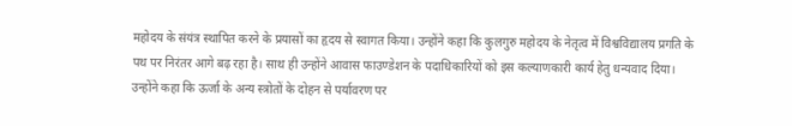महोदय के संयंत्र स्थापित करने के प्रयासों का हृदय से स्वागत किया। उन्होंने कहा कि कुलगुरु महोदय के नेतृत्व में विश्वविद्यालय प्रगति के पथ पर निरंतर आगे बढ़ रहा है। साथ ही उन्होंने आवास फाउण्डेशन के पदाधिकारियों को इस कल्याणकारी कार्य हेतु धन्यवाद दिया। उन्होंने कहा कि ऊर्जा के अन्य स्त्रोतों के दोहन से पर्यावरण पर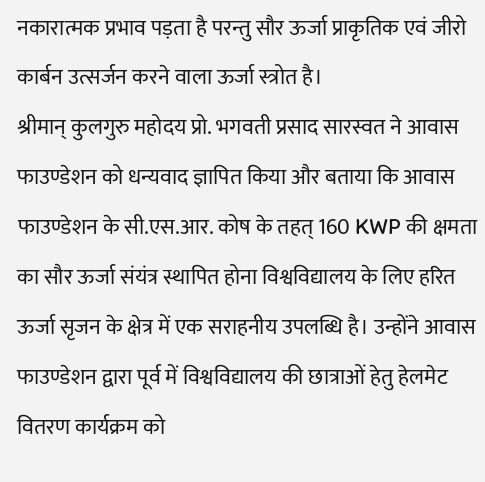नकारात्मक प्रभाव पड़ता है परन्तु सौर ऊर्जा प्राकृतिक एवं जीरो कार्बन उत्सर्जन करने वाला ऊर्जा स्त्रोत है।
श्रीमान् कुलगुरु महोदय प्रो. भगवती प्रसाद सारस्वत ने आवास फाउण्डेशन को धन्यवाद ज्ञापित किया और बताया कि आवास फाउण्डेशन के सी.एस.आर. कोष के तहत् 160 KWP की क्षमता का सौर ऊर्जा संयंत्र स्थापित होना विश्वविद्यालय के लिए हरित ऊर्जा सृजन के क्षेत्र में एक सराहनीय उपलब्धि है। उन्होंने आवास फाउण्डेशन द्वारा पूर्व में विश्वविद्यालय की छात्राओं हेतु हेलमेट वितरण कार्यक्रम को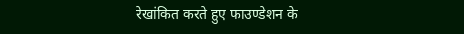रेखांकित करते हुए फाउण्डेशन के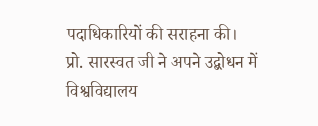पदाधिकारियों की सराहना की।
प्रो. सारस्वत जी ने अपने उद्बोधन में विश्वविद्यालय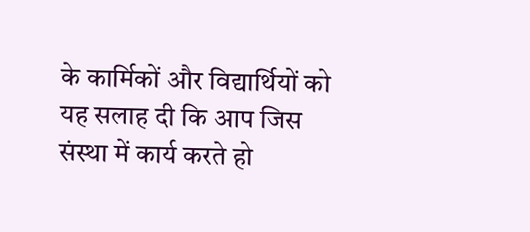के कार्मिकों और विद्यार्थियों को यह सलाह दी कि आप जिस संस्था में कार्य करते हो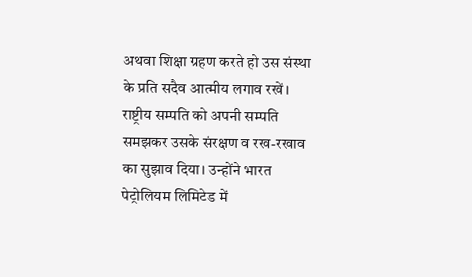अथवा शिक्षा ग्रहण करते हो उस संस्था के प्रति सदैव आत्मीय लगाव रखें। राष्ट्रीय सम्पति को अपनी सम्पति समझकर उसके संरक्षण व रख-रखाव का सुझाव दिया। उन्होंने भारत पेट्रोलियम लिमिटेड में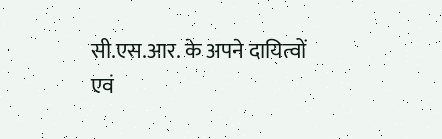सी.एस.आर. के अपने दायित्वों एवं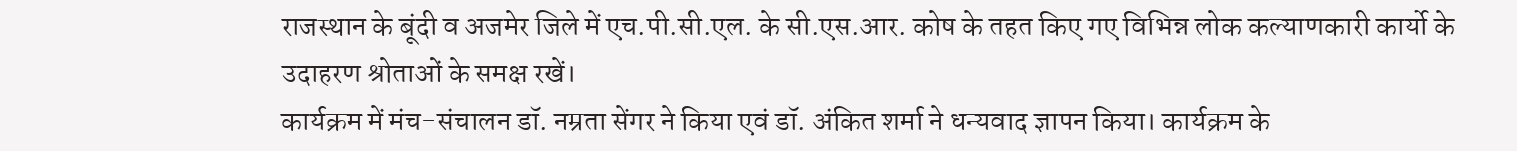राजस्थान के बूंदी व अजमेर जिले में एच.पी.सी.एल. के सी.एस.आर. कोष के तहत किए गए विभिन्न लोक कल्याणकारी कार्यो के उदाहरण श्रोताओं के समक्ष रखें।
कार्यक्रम में मंच-संचालन डॉ. नम्रता सेंगर ने किया एवं डॉ. अंकित शर्मा ने धन्यवाद ज्ञापन किया। कार्यक्रम के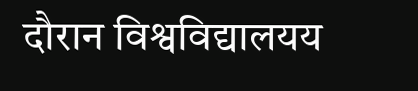दौरान विश्वविद्यालयय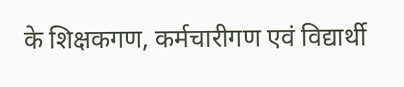के शिक्षकगण, कर्मचारीगण एवं विद्यार्थी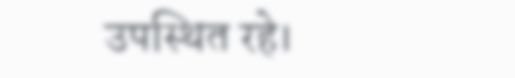उपस्थित रहे।